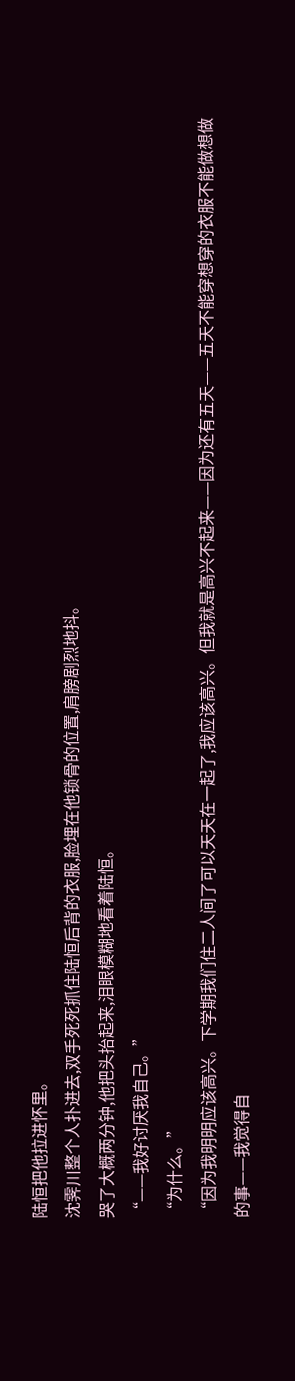陆恒把他拉进怀里。
沈霁川整个人扑进去,双手死死抓住陆恒后背的衣服,脸埋在他锁骨的位置,肩膀剧烈地抖。
哭了大概两分钟,他把头抬起来,泪眼模糊地看着陆恒。
“——我好讨厌我自己。”
“为什么。”
“因为我明明应该高兴。下学期我们住二人间了可以天天在一起了,我应该高兴。但我就是高兴不起来——因为还有五天——五天不能穿想穿的衣服不能做想做的事——我觉得自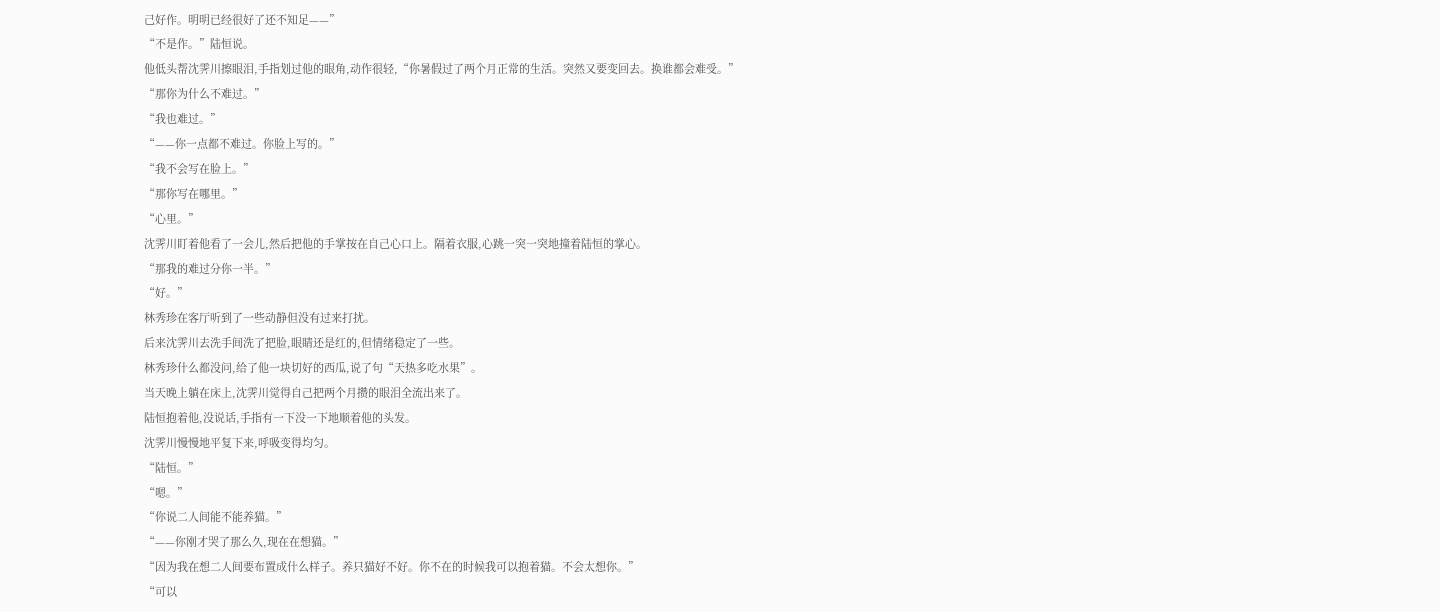己好作。明明已经很好了还不知足——”
“不是作。”陆恒说。
他低头帮沈霁川擦眼泪,手指划过他的眼角,动作很轻,“你暑假过了两个月正常的生活。突然又要变回去。换谁都会难受。”
“那你为什么不难过。”
“我也难过。”
“——你一点都不难过。你脸上写的。”
“我不会写在脸上。”
“那你写在哪里。”
“心里。”
沈霁川盯着他看了一会儿,然后把他的手掌按在自己心口上。隔着衣服,心跳一突一突地撞着陆恒的掌心。
“那我的难过分你一半。”
“好。”
林秀珍在客厅听到了一些动静但没有过来打扰。
后来沈霁川去洗手间洗了把脸,眼睛还是红的,但情绪稳定了一些。
林秀珍什么都没问,给了他一块切好的西瓜,说了句“天热多吃水果”。
当天晚上躺在床上,沈霁川觉得自己把两个月攒的眼泪全流出来了。
陆恒抱着他,没说话,手指有一下没一下地顺着他的头发。
沈霁川慢慢地平复下来,呼吸变得均匀。
“陆恒。”
“嗯。”
“你说二人间能不能养猫。”
“——你刚才哭了那么久,现在在想猫。”
“因为我在想二人间要布置成什么样子。养只猫好不好。你不在的时候我可以抱着猫。不会太想你。”
“可以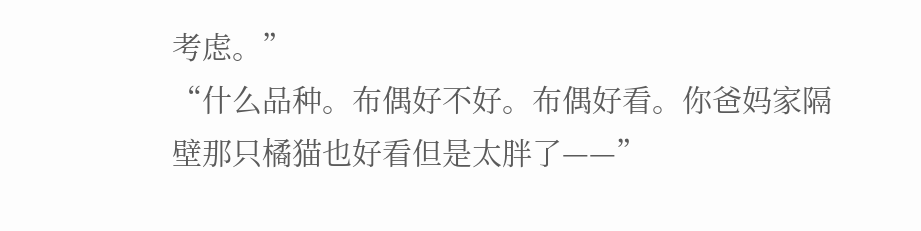考虑。”
“什么品种。布偶好不好。布偶好看。你爸妈家隔壁那只橘猫也好看但是太胖了——”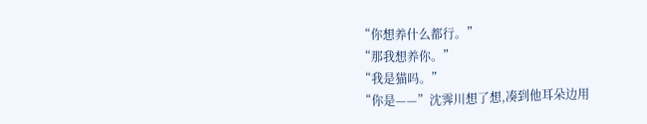“你想养什么都行。”
“那我想养你。”
“我是猫吗。”
“你是——”沈霁川想了想,凑到他耳朵边用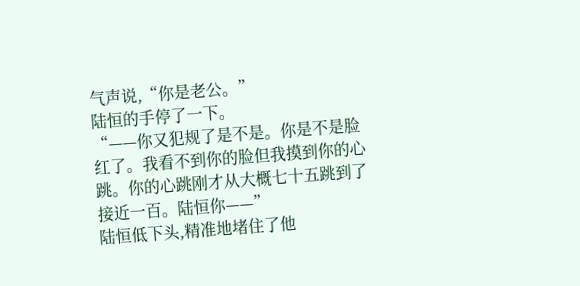气声说,“你是老公。”
陆恒的手停了一下。
“——你又犯规了是不是。你是不是脸红了。我看不到你的脸但我摸到你的心跳。你的心跳刚才从大概七十五跳到了接近一百。陆恒你——”
陆恒低下头,精准地堵住了他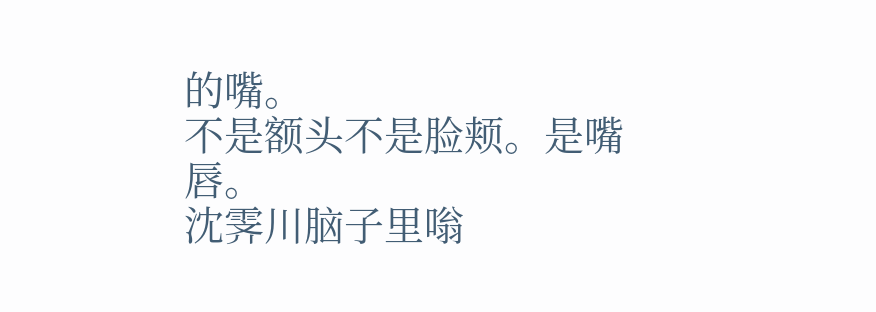的嘴。
不是额头不是脸颊。是嘴唇。
沈霁川脑子里嗡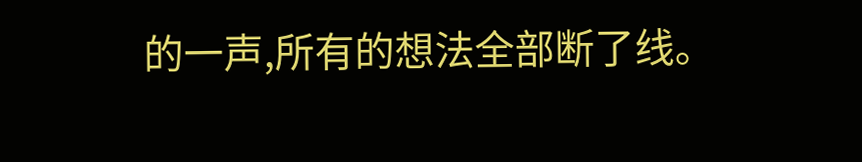的一声,所有的想法全部断了线。